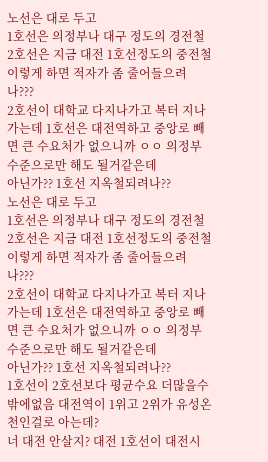노선은 대로 두고
1호선은 의정부나 대구 정도의 경전철
2호선은 지금 대전 1호선정도의 중전철
이렇게 하면 적자가 좀 줄어들으려나???
2호선이 대학교 다지나가고 복터 지나가는데 1호선은 대전역하고 중앙로 빼면 큰 수요처가 없으니까 ㅇㅇ 의정부 수준으로만 해도 될거같은데
아닌가?? 1호선 지옥철되려나??
노선은 대로 두고
1호선은 의정부나 대구 정도의 경전철
2호선은 지금 대전 1호선정도의 중전철
이렇게 하면 적자가 좀 줄어들으려나???
2호선이 대학교 다지나가고 복터 지나가는데 1호선은 대전역하고 중앙로 빼면 큰 수요처가 없으니까 ㅇㅇ 의정부 수준으로만 해도 될거같은데
아닌가?? 1호선 지옥철되려나??
1호선이 2호선보다 평균수요 더많을수밖에없음 대전역이 1위고 2위가 유성온천인걸로 아는데?
너 대전 안살지? 대전 1호선이 대전시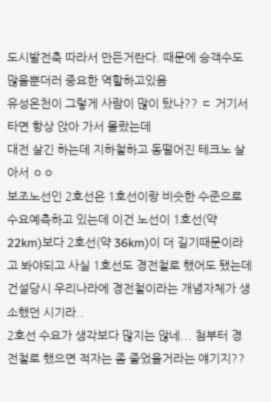도시발전축 따라서 만든거란다. 때문에 승객수도 많을뿐더러 중요한 역할하고있음
유성온천이 그렇게 사람이 많이 탔나?? ㄷ 거기서 타면 항상 앉아 가서 몰랐는데
대전 살긴 하는데 지하철하고 동떨어진 테크노 살아서 ㅇㅇ
보조노선인 2호선은 1호선이랑 비슷한 수준으로 수요예측하고 있는데 이건 노선이 1호선(약 22km)보다 2호선(약 36km)이 더 길기때문이라고 봐야되고 사실 1호선도 경전철로 했어도 됐는데 건설당시 우리나라에 경전철이라는 개념자체가 생소했던 시기라..
2호선 수요가 생각보다 많지는 않네... 첨부터 경전철로 했으면 적자는 좀 줄었을거라는 얘기지??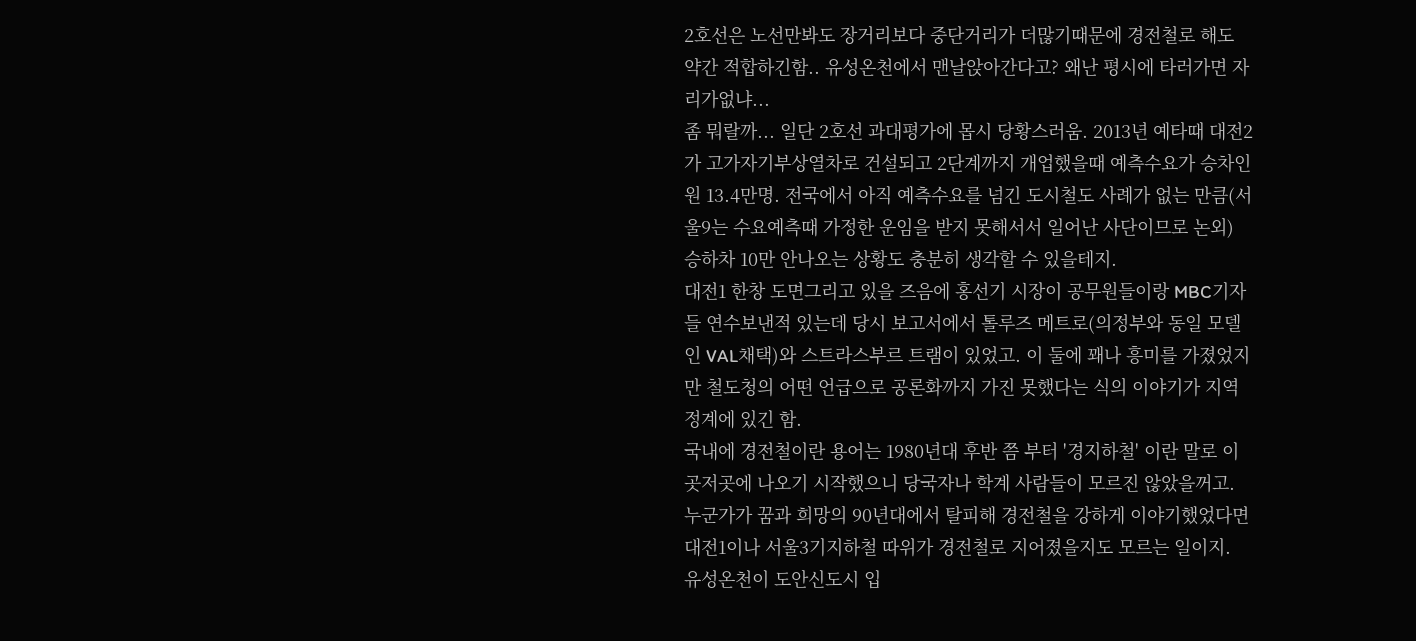2호선은 노선만봐도 장거리보다 중단거리가 더많기때문에 경전철로 해도 약간 적합하긴함.. 유성온천에서 맨날앉아간다고? 왜난 평시에 타러가면 자리가없냐...
좀 뭐랄까... 일단 2호선 과대평가에 몹시 당황스러움. 2013년 예타때 대전2가 고가자기부상열차로 건설되고 2단계까지 개업했을때 예측수요가 승차인원 13.4만명. 전국에서 아직 예측수요를 넘긴 도시철도 사례가 없는 만큼(서울9는 수요예측때 가정한 운임을 받지 못해서서 일어난 사단이므로 논외) 승하차 10만 안나오는 상황도 충분히 생각할 수 있을테지.
대전1 한창 도면그리고 있을 즈음에 홍선기 시장이 공무원들이랑 MBC기자들 연수보낸적 있는데 당시 보고서에서 톨루즈 메트로(의정부와 동일 모델인 VAL채택)와 스트라스부르 트램이 있었고. 이 둘에 꽤나 흥미를 가졌었지만 철도청의 어떤 언급으로 공론화까지 가진 못했다는 식의 이야기가 지역 정계에 있긴 함.
국내에 경전철이란 용어는 1980년대 후반 쯤 부터 '경지하철' 이란 말로 이곳저곳에 나오기 시작했으니 당국자나 학계 사람들이 모르진 않았을꺼고. 누군가가 꿈과 희망의 90년대에서 탈피해 경전철을 강하게 이야기했었다면 대전1이나 서울3기지하철 따위가 경전철로 지어졌을지도 모르는 일이지.
유성온천이 도안신도시 입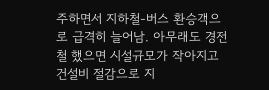주하면서 지하철-버스 환승객으로 급격히 늘어남. 아무래도 경전철 했으면 시설규모가 작아지고 건설비 절감으로 지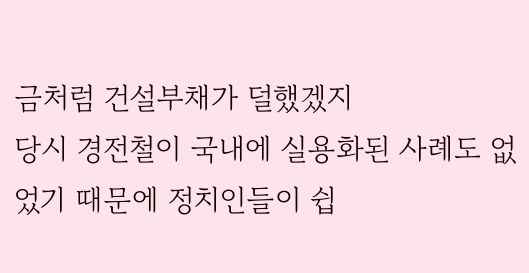금처럼 건설부채가 덜했겠지
당시 경전철이 국내에 실용화된 사례도 없었기 때문에 정치인들이 쉽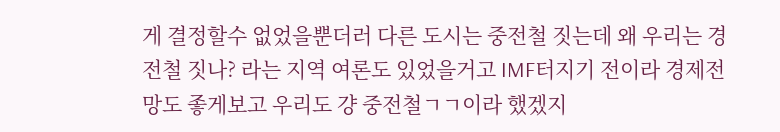게 결정할수 없었을뿐더러 다른 도시는 중전철 짓는데 왜 우리는 경전철 짓나? 라는 지역 여론도 있었을거고 IMF터지기 전이라 경제전망도 좋게보고 우리도 걍 중전철ㄱㄱ이라 했겠지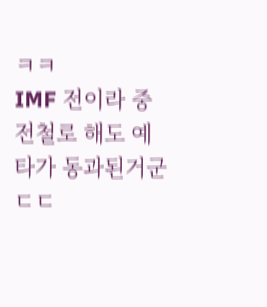ㅋㅋ
IMF 전이라 중전철로 해도 예타가 동과된거군 ㄷㄷ